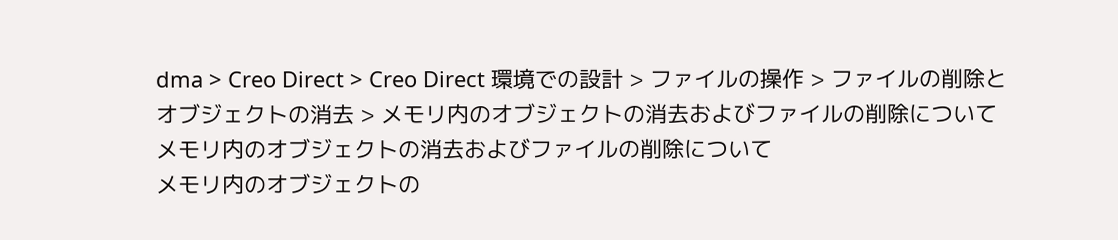dma > Creo Direct > Creo Direct 環境での設計 > ファイルの操作 > ファイルの削除とオブジェクトの消去 > メモリ内のオブジェクトの消去およびファイルの削除について
メモリ内のオブジェクトの消去およびファイルの削除について
メモリ内のオブジェクトの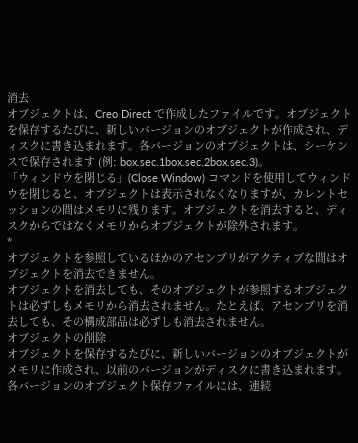消去
オブジェクトは、Creo Direct で作成したファイルです。オブジェクトを保存するたびに、新しいバージョンのオブジェクトが作成され、ディスクに書き込まれます。各バージョンのオブジェクトは、シーケンスで保存されます (例: box.sec.1box.sec.2box.sec.3)。
「ウィンドウを閉じる」(Close Window) コマンドを使用してウィンドウを閉じると、オブジェクトは表示されなくなりますが、カレントセッションの間はメモリに残ります。オブジェクトを消去すると、ディスクからではなくメモリからオブジェクトが除外されます。
*
オブジェクトを参照しているほかのアセンブリがアクティブな間はオブジェクトを消去できません。
オブジェクトを消去しても、そのオブジェクトが参照するオブジェクトは必ずしもメモリから消去されません。たとえば、アセンブリを消去しても、その構成部品は必ずしも消去されません。
オブジェクトの削除
オブジェクトを保存するたびに、新しいバージョンのオブジェクトがメモリに作成され、以前のバージョンがディスクに書き込まれます。各バージョンのオブジェクト保存ファイルには、連続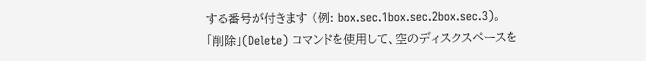する番号が付きます (例: box.sec.1box.sec.2box.sec.3)。
「削除」(Delete) コマンドを使用して、空のディスクスペースを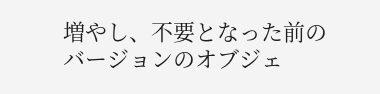増やし、不要となった前のバージョンのオブジェ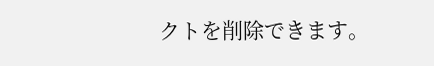クトを削除できます。